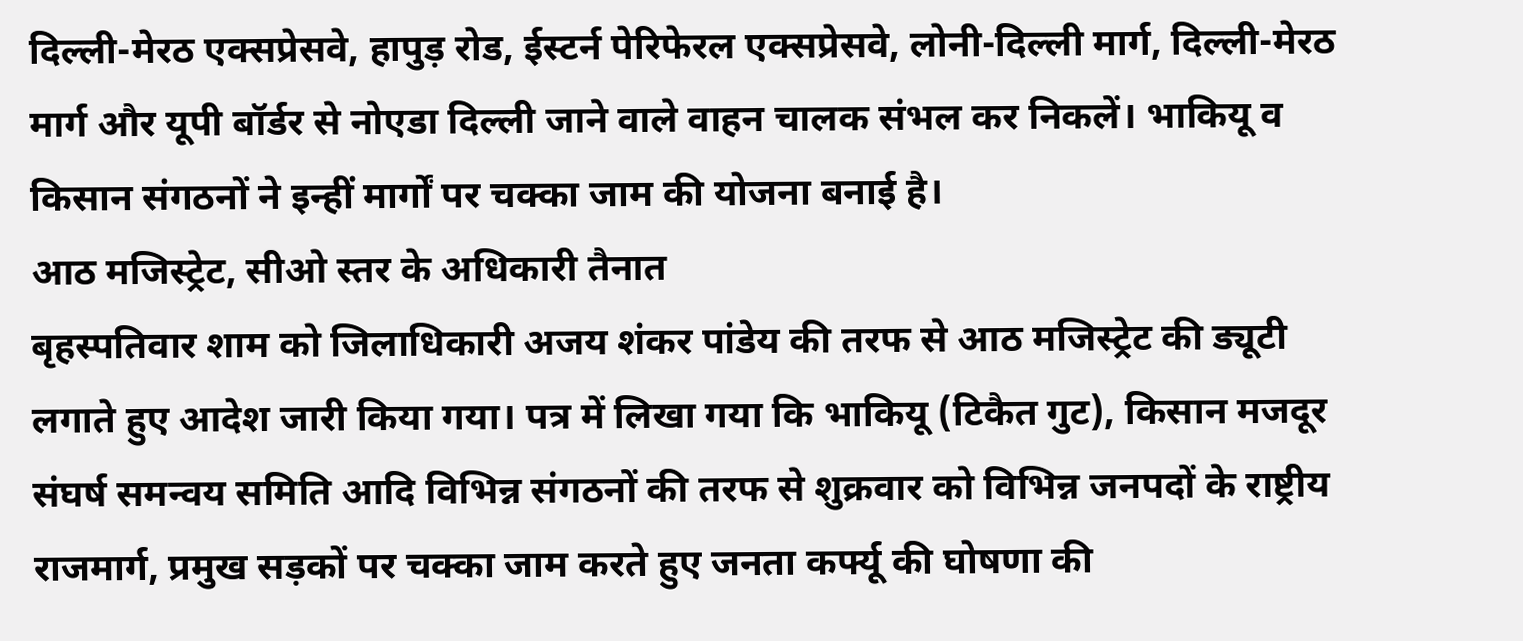दिल्ली-मेरठ एक्सप्रेसवे, हापुड़ रोड, ईस्टर्न पेरिफेरल एक्सप्रेसवे, लोनी-दिल्ली मार्ग, दिल्ली-मेरठ मार्ग और यूपी बॉर्डर से नोएडा दिल्ली जाने वाले वाहन चालक संभल कर निकलें। भाकियू व किसान संगठनों ने इन्हीं मार्गों पर चक्का जाम की योजना बनाई है।
आठ मजिस्ट्रेट, सीओ स्तर के अधिकारी तैनात
बृहस्पतिवार शाम को जिलाधिकारी अजय शंकर पांडेय की तरफ से आठ मजिस्ट्रेट की ड्यूटी लगाते हुए आदेश जारी किया गया। पत्र में लिखा गया कि भाकियू (टिकैत गुट), किसान मजदूर संघर्ष समन्वय समिति आदि विभिन्न संगठनों की तरफ से शुक्रवार को विभिन्न जनपदों के राष्ट्रीय राजमार्ग, प्रमुख सड़कों पर चक्का जाम करते हुए जनता कर्फ्यू की घोषणा की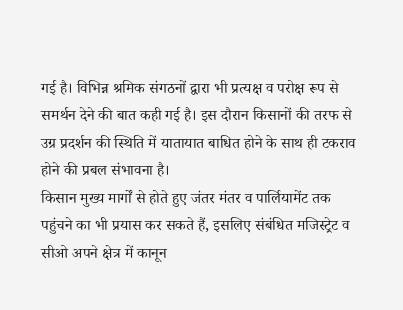गई है। विभिन्न श्रमिक संगठनों द्वारा भी प्रत्यक्ष व परोक्ष रूप से समर्थन देने की बात कही गई है। इस दौरान किसानों की तरफ से उग्र प्रदर्शन की स्थिति में यातायात बाधित होने के साथ ही टकराव होने की प्रबल संभावना है।
किसान मुख्य मार्गों से होते हुए जंतर मंतर व पार्लियामेंट तक पहुंचने का भी प्रयास कर सकते हैं, इसलिए संबंधित मजिस्ट्रेट व सीओ अपने क्षेत्र में कानून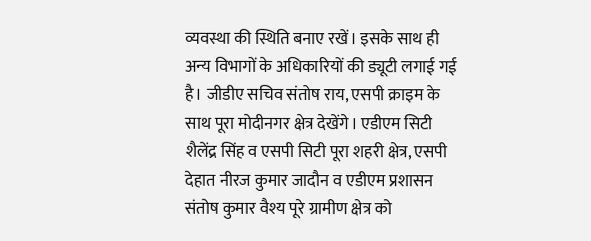व्यवस्था की स्थिति बनाए रखें। इसके साथ ही अन्य विभागों के अधिकारियों की ड्यूटी लगाई गई है। जीडीए सचिव संतोष राय, एसपी क्राइम के साथ पूरा मोदीनगर क्षेत्र देखेंगे। एडीएम सिटी शैलेंद्र सिंह व एसपी सिटी पूरा शहरी क्षेत्र, एसपी देहात नीरज कुमार जादौन व एडीएम प्रशासन संतोष कुमार वैश्य पूरे ग्रामीण क्षेत्र को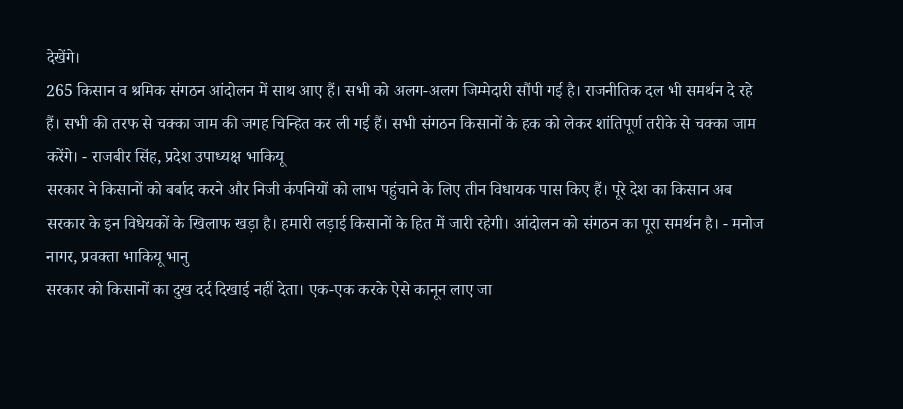देखेंगे।
265 किसान व श्रमिक संगठन आंदोलन में साथ आए हैं। सभी को अलग-अलग जिम्मेदारी सौंपी गई है। राजनीतिक दल भी समर्थन दे रहे हैं। सभी की तरफ से चक्का जाम की जगह चिन्हित कर ली गई हैं। सभी संगठन किसानों के हक को लेकर शांतिपूर्ण तरीके से चक्का जाम करेंगे। - राजबीर सिंह, प्रदेश उपाध्यक्ष भाकियू
सरकार ने किसानों को बर्बाद करने और निजी कंपनियों को लाभ पहुंचाने के लिए तीन विधायक पास किए हैं। पूरे देश का किसान अब सरकार के इन विधेयकों के खिलाफ खड़ा है। हमारी लड़ाई किसानों के हित में जारी रहेगी। आंदोलन को संगठन का पूरा समर्थन है। - मनोज नागर, प्रवक्ता भाकियू भानु
सरकार को किसानों का दुख दर्द दिखाई नहीं देता। एक-एक करके ऐसे कानून लाए जा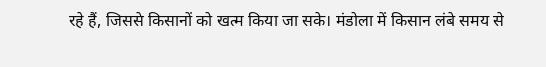रहे हैं, जिससे किसानों को खत्म किया जा सके। मंडोला में किसान लंबे समय से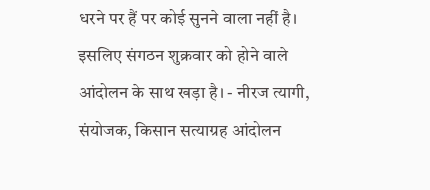धरने पर हैं पर कोई सुनने वाला नहीं है। इसलिए संगठन शुक्रवार को होने वाले आंदोलन के साथ खड़ा है। - नीरज त्यागी, संयोजक, किसान सत्याग्रह आंदोलन